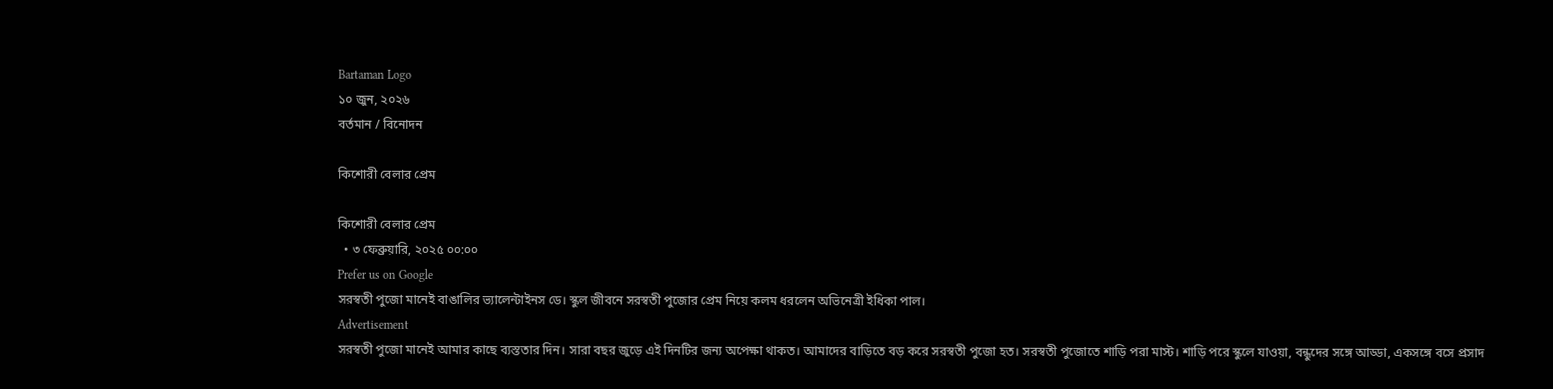Bartaman Logo
১০ জুন, ২০২৬
বর্তমান / বিনোদন

কিশোরী বেলার প্রেম

কিশোরী বেলার প্রেম
  • ৩ ফেব্রুয়ারি, ২০২৫ ০০:০০
Prefer us on Google
সরস্বতী পুজো মানেই বাঙালির ভ্যালেন্টাইনস ডে। স্কুল জীবনে সরস্বতী পুজোর প্রেম নিয়ে কলম ধরলেন অভিনেত্রী ইধিকা পাল।
Advertisement
সরস্বতী পুজো মানেই আমার কাছে ব্যস্ততার দিন। সারা বছর জুড়ে এই দিনটির জন্য অপেক্ষা থাকত। আমাদের বাড়িতে বড় করে সরস্বতী পুজো হত। সরস্বতী পুজোতে শাড়ি পরা মাস্ট। শাড়ি পরে স্কুলে যাওয়া, বন্ধুদের সঙ্গে আড্ডা, একসঙ্গে বসে প্রসাদ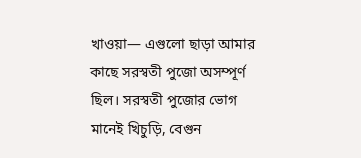খাওয়া— এগুলো ছাড়া আমার কাছে সরস্বতী পুজো অসম্পূর্ণ ছিল। সরস্বতী পুজোর ভোগ মানেই খিচুড়ি, বেগুন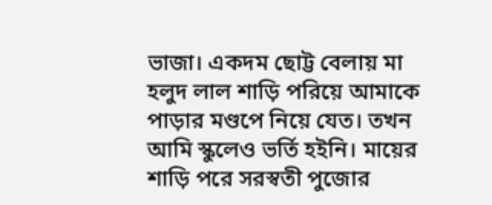ভাজা। একদম ছোট্ট বেলায় মা হলুদ লাল শাড়ি পরিয়ে আমাকে পাড়ার মণ্ডপে নিয়ে যেত। তখন আমি স্কুলেও ভর্তি হইনি। মায়ের শাড়ি পরে সরস্বতী পুজোর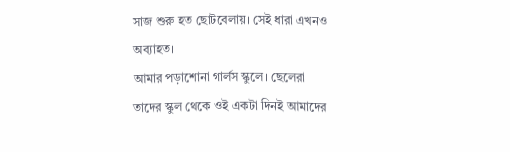সাজ শুরু হত ছোটবেলায়। সেই ধারা এখনও অব্যাহত।
আমার পড়াশোনা গার্লস স্কুলে। ছেলেরা তাদের স্কুল থেকে ওই একটা দিনই আমাদের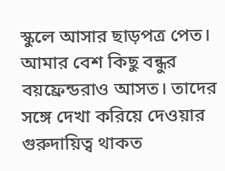স্কুলে আসার ছাড়পত্র পেত। আমার বেশ কিছু বন্ধুর বয়ফ্রেন্ডরাও আসত। তাদের সঙ্গে দেখা করিয়ে দেওয়ার গুরুদায়িত্ব থাকত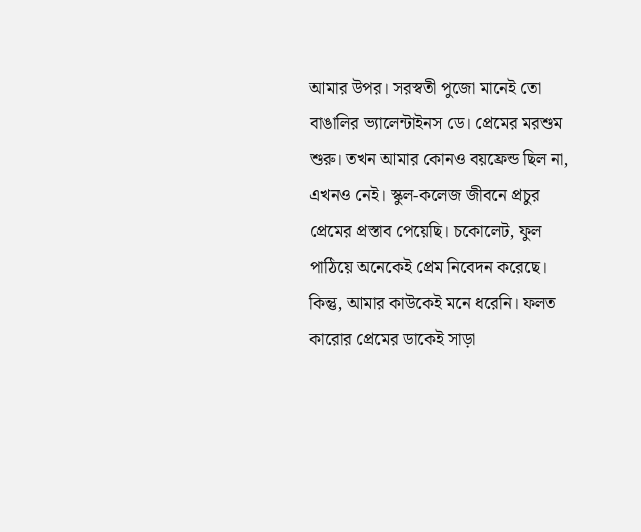আমার উপর। সরস্বতী পুজো মানেই তো বাঙালির ভ্যালেন্টাইনস ডে। প্রেমের মরশুম শুরু। তখন আমার কোনও বয়ফ্রেন্ড ছিল না, এখনও নেই। স্কুল-কলেজ জীবনে প্রচুর প্রেমের প্রস্তাব পেয়েছি। চকোলেট, ফুল পাঠিয়ে অনেকেই প্রেম নিবেদন করেছে। কিন্তু, আমার কাউকেই মনে ধরেনি। ফলত কারোর প্রেমের ডাকেই সাড়া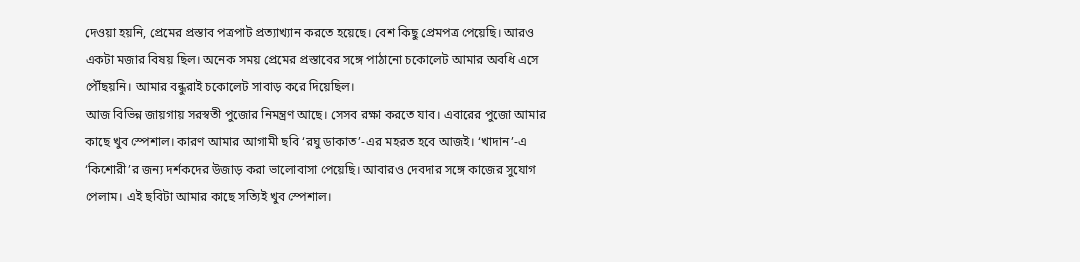দেওয়া হয়নি, প্রেমের প্রস্তাব পত্রপাট প্রত্যাখ্যান করতে হয়েছে। বেশ কিছু প্রেমপত্র পেয়েছি। আরও একটা মজার বিষয় ছিল। অনেক সময় প্রেমের প্রস্তাবের সঙ্গে পাঠানো চকোলেট আমার অবধি এসে পৌঁছয়নি। আমার বন্ধুরাই চকোলেট সাবাড় করে দিয়েছিল।
আজ বিভিন্ন জায়গায় সরস্বতী পুজোর নিমন্ত্রণ আছে। সেসব রক্ষা করতে যাব। এবারের পুজো আমার কাছে খুব স্পেশাল। কারণ আমার আগামী ছবি ‘রঘু ডাকাত’-এর মহরত হবে আজই। ‘খাদান’-এ ‘কিশোরী’র জন্য দর্শকদের উজাড় করা ভালোবাসা পেয়েছি। আবারও দেবদার সঙ্গে কাজের সুযোগ পেলাম। এই ছবিটা আমার কাছে সত্যিই খুব স্পেশাল।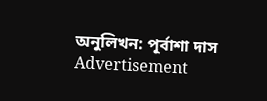অনুলিখন: পূর্বাশা দাস
Advertisement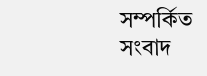সম্পর্কিত সংবাদ